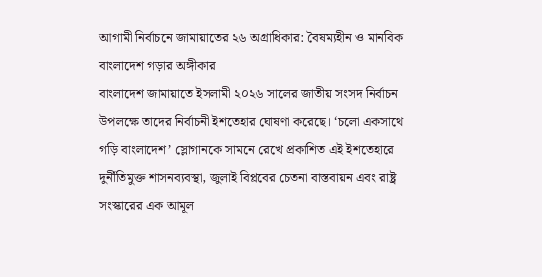আগামী নির্বাচনে জামায়াতের ২৬ অগ্রাধিকার: বৈষম্যহীন ও মানবিক বাংলাদেশ গড়ার অঙ্গীকার
বাংলাদেশ জামায়াতে ইসলামী ২০২৬ সালের জাতীয় সংসদ নির্বাচন উপলক্ষে তাদের নির্বাচনী ইশতেহার ঘোষণা করেছে। ‘চলো একসাথে গড়ি বাংলাদেশ’ স্লোগানকে সামনে রেখে প্রকাশিত এই ইশতেহারে দুর্নীতিমুক্ত শাসনব্যবস্থা, জুলাই বিপ্লবের চেতনা বাস্তবায়ন এবং রাষ্ট্র সংস্কারের এক আমূল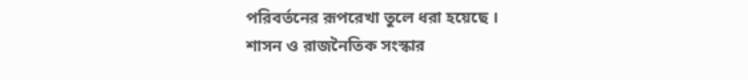পরিবর্তনের রূপরেখা তুলে ধরা হয়েছে ।
শাসন ও রাজনৈতিক সংস্কার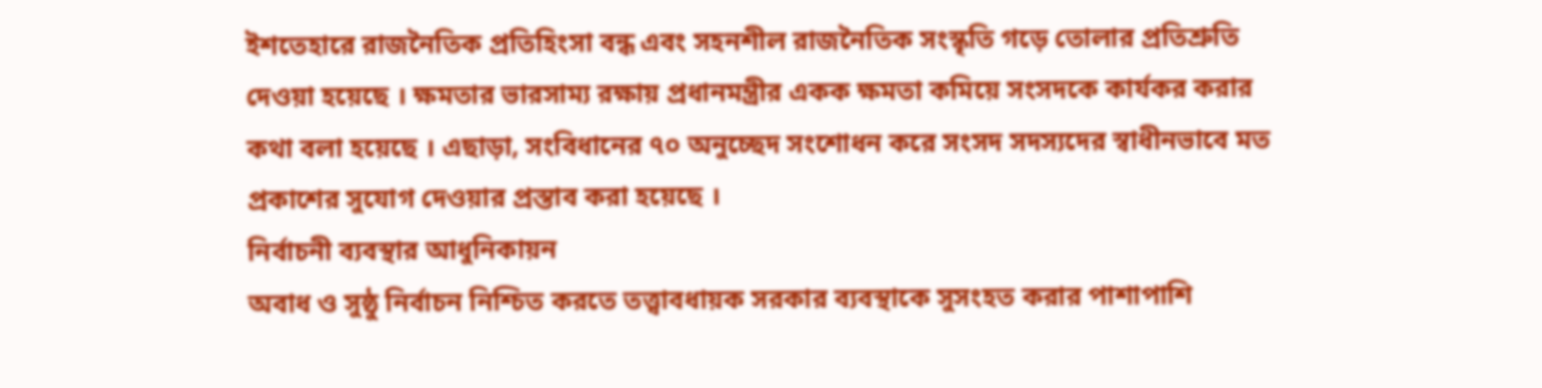ইশতেহারে রাজনৈতিক প্রতিহিংসা বন্ধ এবং সহনশীল রাজনৈতিক সংস্কৃতি গড়ে তোলার প্রতিশ্রুতি দেওয়া হয়েছে । ক্ষমতার ভারসাম্য রক্ষায় প্রধানমন্ত্রীর একক ক্ষমতা কমিয়ে সংসদকে কার্যকর করার কথা বলা হয়েছে । এছাড়া, সংবিধানের ৭০ অনুচ্ছেদ সংশোধন করে সংসদ সদস্যদের স্বাধীনভাবে মত প্রকাশের সুযোগ দেওয়ার প্রস্তাব করা হয়েছে ।
নির্বাচনী ব্যবস্থার আধুনিকায়ন
অবাধ ও সুষ্ঠু নির্বাচন নিশ্চিত করতে তত্ত্বাবধায়ক সরকার ব্যবস্থাকে সুসংহত করার পাশাপাশি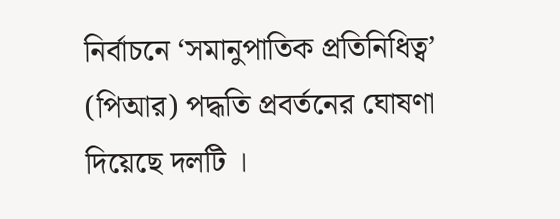নির্বাচনে ‘সমানুপাতিক প্রতিনিধিত্ব’ (পিআর) পদ্ধতি প্রবর্তনের ঘোষণা দিয়েছে দলটি ।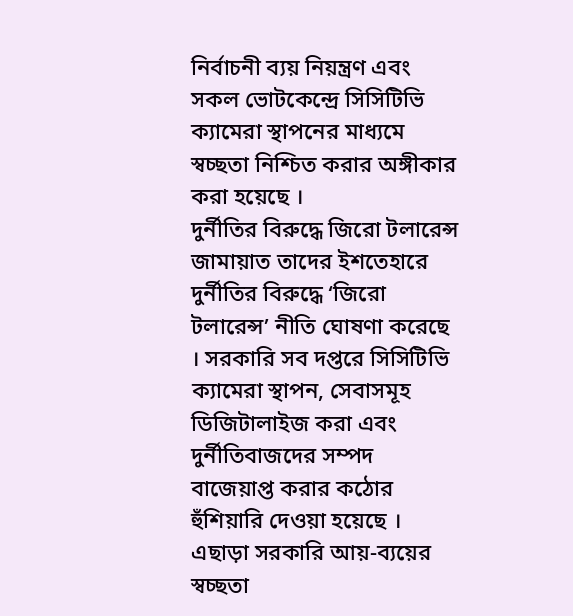নির্বাচনী ব্যয় নিয়ন্ত্রণ এবং সকল ভোটকেন্দ্রে সিসিটিভি ক্যামেরা স্থাপনের মাধ্যমে স্বচ্ছতা নিশ্চিত করার অঙ্গীকার করা হয়েছে ।
দুর্নীতির বিরুদ্ধে জিরো টলারেন্স
জামায়াত তাদের ইশতেহারে দুর্নীতির বিরুদ্ধে ‘জিরো টলারেন্স’ নীতি ঘোষণা করেছে । সরকারি সব দপ্তরে সিসিটিভি ক্যামেরা স্থাপন, সেবাসমূহ ডিজিটালাইজ করা এবং দুর্নীতিবাজদের সম্পদ বাজেয়াপ্ত করার কঠোর হুঁশিয়ারি দেওয়া হয়েছে । এছাড়া সরকারি আয়-ব্যয়ের স্বচ্ছতা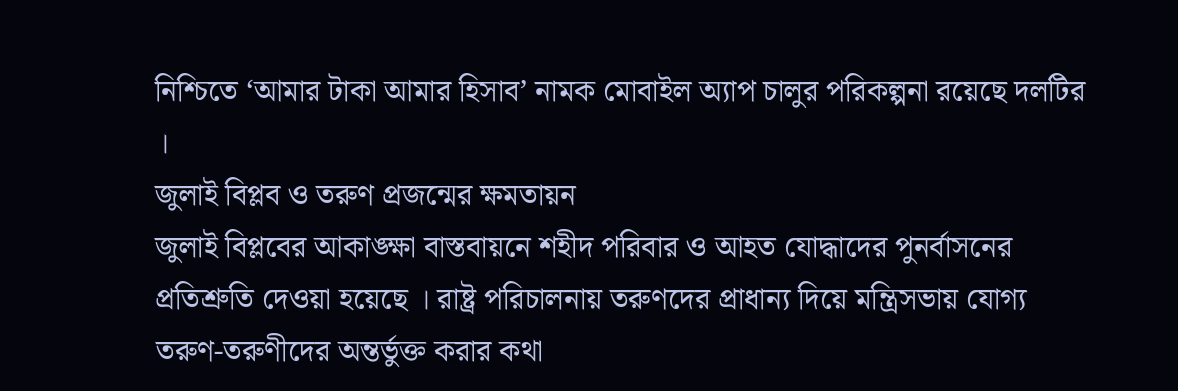নিশ্চিতে ‘আমার টাকা আমার হিসাব’ নামক মোবাইল অ্যাপ চালুর পরিকল্পনা রয়েছে দলটির ।
জুলাই বিপ্লব ও তরুণ প্রজন্মের ক্ষমতায়ন
জুলাই বিপ্লবের আকাঙ্ক্ষা বাস্তবায়নে শহীদ পরিবার ও আহত যোদ্ধাদের পুনর্বাসনের প্রতিশ্রুতি দেওয়া হয়েছে । রাষ্ট্র পরিচালনায় তরুণদের প্রাধান্য দিয়ে মন্ত্রিসভায় যোগ্য তরুণ-তরুণীদের অন্তর্ভুক্ত করার কথা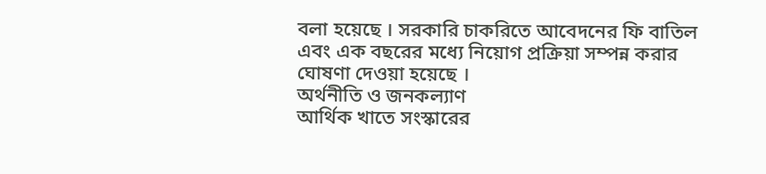বলা হয়েছে । সরকারি চাকরিতে আবেদনের ফি বাতিল এবং এক বছরের মধ্যে নিয়োগ প্রক্রিয়া সম্পন্ন করার ঘোষণা দেওয়া হয়েছে ।
অর্থনীতি ও জনকল্যাণ
আর্থিক খাতে সংস্কারের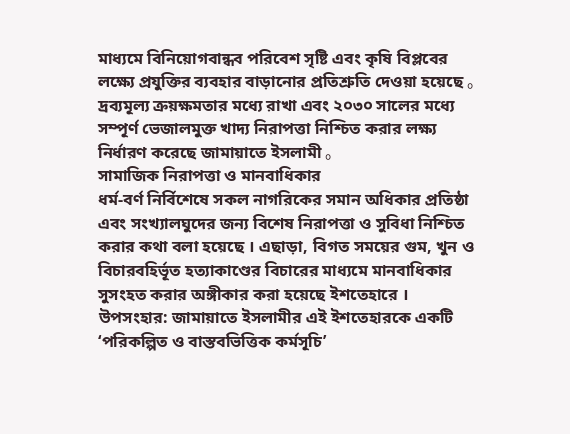মাধ্যমে বিনিয়োগবান্ধব পরিবেশ সৃষ্টি এবং কৃষি বিপ্লবের লক্ষ্যে প্রযুক্তির ব্যবহার বাড়ানোর প্রতিশ্রুতি দেওয়া হয়েছে 。 দ্রব্যমূল্য ক্রয়ক্ষমতার মধ্যে রাখা এবং ২০৩০ সালের মধ্যে সম্পূর্ণ ভেজালমুক্ত খাদ্য নিরাপত্তা নিশ্চিত করার লক্ষ্য নির্ধারণ করেছে জামায়াতে ইসলামী 。
সামাজিক নিরাপত্তা ও মানবাধিকার
ধর্ম-বর্ণ নির্বিশেষে সকল নাগরিকের সমান অধিকার প্রতিষ্ঠা এবং সংখ্যালঘুদের জন্য বিশেষ নিরাপত্তা ও সুবিধা নিশ্চিত করার কথা বলা হয়েছে । এছাড়া, বিগত সময়ের গুম, খুন ও বিচারবহির্ভূত হত্যাকাণ্ডের বিচারের মাধ্যমে মানবাধিকার সুসংহত করার অঙ্গীকার করা হয়েছে ইশতেহারে ।
উপসংহার: জামায়াতে ইসলামীর এই ইশতেহারকে একটি ‘পরিকল্পিত ও বাস্তবভিত্তিক কর্মসূচি’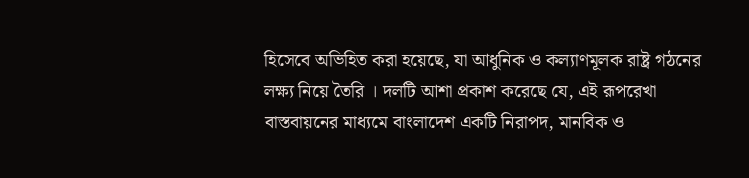হিসেবে অভিহিত করা হয়েছে, যা আধুনিক ও কল্যাণমূলক রাষ্ট্র গঠনের লক্ষ্য নিয়ে তৈরি । দলটি আশা প্রকাশ করেছে যে, এই রূপরেখা বাস্তবায়নের মাধ্যমে বাংলাদেশ একটি নিরাপদ, মানবিক ও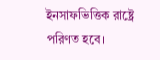ইনসাফভিত্তিক রাষ্ট্রে পরিণত হবে।